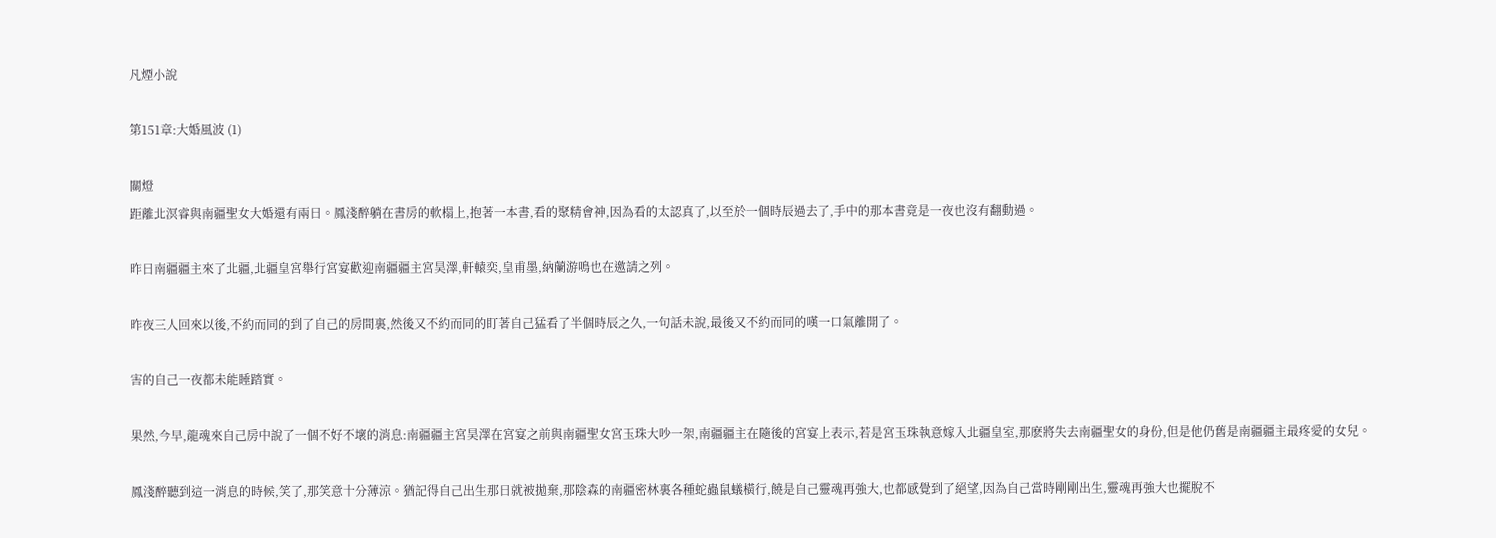凡煙小說

第151章:大婚風波 (1)

關燈
距離北溟睿與南疆聖女大婚還有兩日。鳳淺醉躺在書房的軟榻上,抱著一本書,看的聚精會神,因為看的太認真了,以至於一個時辰過去了,手中的那本書竟是一夜也沒有翻動過。

昨日南疆疆主來了北疆,北疆皇宮舉行宮宴歡迎南疆疆主宮昊澤,軒轅奕,皇甫墨,納蘭游鳴也在邀請之列。

昨夜三人回來以後,不約而同的到了自己的房間裏,然後又不約而同的盯著自己猛看了半個時辰之久,一句話未說,最後又不約而同的嘆一口氣離開了。

害的自己一夜都未能睡踏實。

果然,今早,龍魂來自己房中說了一個不好不壞的消息:南疆疆主宮昊澤在宮宴之前與南疆聖女宮玉珠大吵一架,南疆疆主在隨後的宮宴上表示,若是宮玉珠執意嫁入北疆皇室,那麽將失去南疆聖女的身份,但是他仍舊是南疆疆主最疼愛的女兒。

鳳淺醉聽到這一消息的時候,笑了,那笑意十分薄涼。猶記得自己出生那日就被拋棄,那陰森的南疆密林裏各種蛇蟲鼠蟻橫行,饒是自己靈魂再強大,也都感覺到了絕望,因為自己當時剛剛出生,靈魂再強大也擺脫不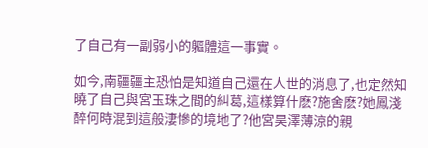了自己有一副弱小的軀體這一事實。

如今,南疆疆主恐怕是知道自己還在人世的消息了,也定然知曉了自己與宮玉珠之間的糾葛,這樣算什麽?施舍麽?她鳳淺醉何時混到這般淒慘的境地了?他宮昊澤薄涼的親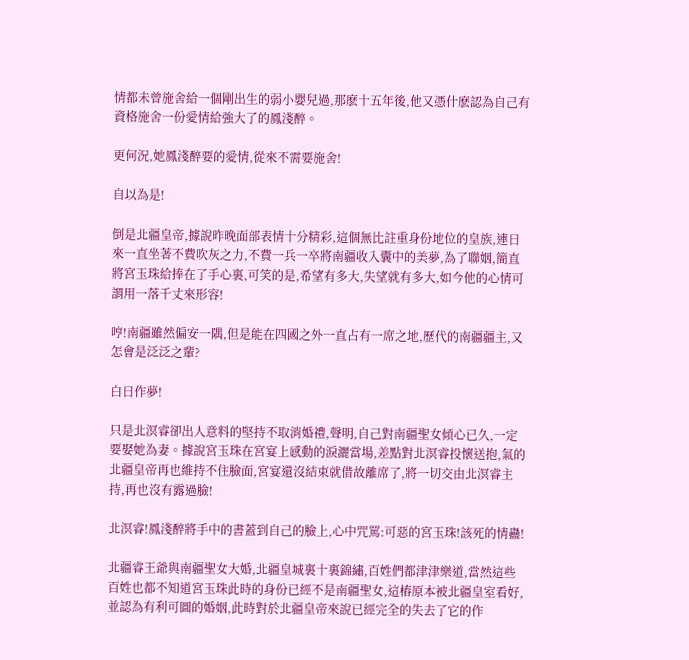情都未曾施舍給一個剛出生的弱小嬰兒過,那麽十五年後,他又憑什麽認為自己有資格施舍一份愛情給強大了的鳳淺醉。

更何況,她鳳淺醉要的愛情,從來不需要施舍!

自以為是!

倒是北疆皇帝,據說昨晚面部表情十分精彩,這個無比註重身份地位的皇族,連日來一直坐著不費吹灰之力,不費一兵一卒將南疆收入囊中的美夢,為了聯姻,簡直將宮玉珠給捧在了手心裏,可笑的是,希望有多大,失望就有多大,如今他的心情可謂用一落千丈來形容!

哼!南疆雖然偏安一隅,但是能在四國之外一直占有一席之地,歷代的南疆疆主,又怎會是泛泛之輩?

白日作夢!

只是北溟睿卻出人意料的堅持不取消婚禮,聲明,自己對南疆聖女傾心已久,一定要娶她為妻。據說宮玉珠在宮宴上感動的淚灑當場,差點對北溟睿投懷送抱,氣的北疆皇帝再也維持不住臉面,宮宴還沒結束就借故離席了,將一切交由北溟睿主持,再也沒有露過臉!

北溟睿!鳳淺醉將手中的書蓋到自己的臉上,心中咒罵:可惡的宮玉珠!該死的情蠱!

北疆睿王爺與南疆聖女大婚,北疆皇城裏十裏錦繡,百姓們都津津樂道,當然這些百姓也都不知道宮玉珠此時的身份已經不是南疆聖女,這樁原本被北疆皇室看好,並認為有利可圖的婚姻,此時對於北疆皇帝來說已經完全的失去了它的作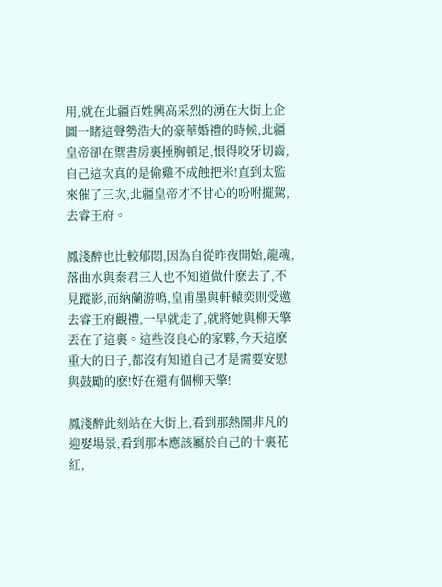用,就在北疆百姓興高采烈的湧在大街上企圖一睹這聲勢浩大的豪華婚禮的時候,北疆皇帝卻在禦書房裏捶胸頓足,恨得咬牙切齒,自己這次真的是偷雞不成蝕把米!直到太監來催了三次,北疆皇帝才不甘心的吩咐擺駕,去睿王府。

鳳淺醉也比較郁悶,因為自從昨夜開始,龍魂,落曲水與秦君三人也不知道做什麽去了,不見蹤影,而納蘭游鳴,皇甫墨與軒轅奕則受邀去睿王府觀禮,一早就走了,就將她與柳天擎丟在了這裏。這些沒良心的家夥,今天這麽重大的日子,都沒有知道自己才是需要安慰與鼓勵的麽!好在還有個柳天擎!

鳳淺醉此刻站在大街上,看到那熱鬧非凡的迎娶場景,看到那本應該屬於自己的十裏花紅,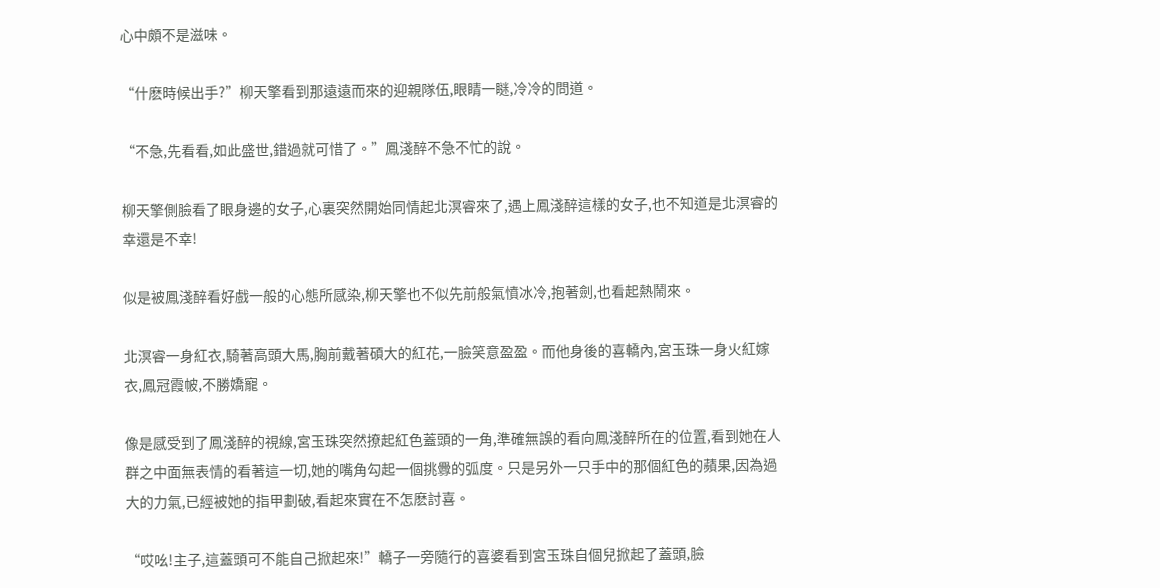心中頗不是滋味。

“什麽時候出手?”柳天擎看到那遠遠而來的迎親隊伍,眼睛一瞇,冷冷的問道。

“不急,先看看,如此盛世,錯過就可惜了。”鳳淺醉不急不忙的說。

柳天擎側臉看了眼身邊的女子,心裏突然開始同情起北溟睿來了,遇上鳳淺醉這樣的女子,也不知道是北溟睿的幸還是不幸!

似是被鳳淺醉看好戲一般的心態所感染,柳天擎也不似先前般氣憤冰冷,抱著劍,也看起熱鬧來。

北溟睿一身紅衣,騎著高頭大馬,胸前戴著碩大的紅花,一臉笑意盈盈。而他身後的喜轎內,宮玉珠一身火紅嫁衣,鳳冠霞帔,不勝嬌寵。

像是感受到了鳳淺醉的視線,宮玉珠突然撩起紅色蓋頭的一角,準確無誤的看向鳳淺醉所在的位置,看到她在人群之中面無表情的看著這一切,她的嘴角勾起一個挑釁的弧度。只是另外一只手中的那個紅色的蘋果,因為過大的力氣,已經被她的指甲劃破,看起來實在不怎麽討喜。

“哎吆!主子,這蓋頭可不能自己掀起來!”轎子一旁隨行的喜婆看到宮玉珠自個兒掀起了蓋頭,臉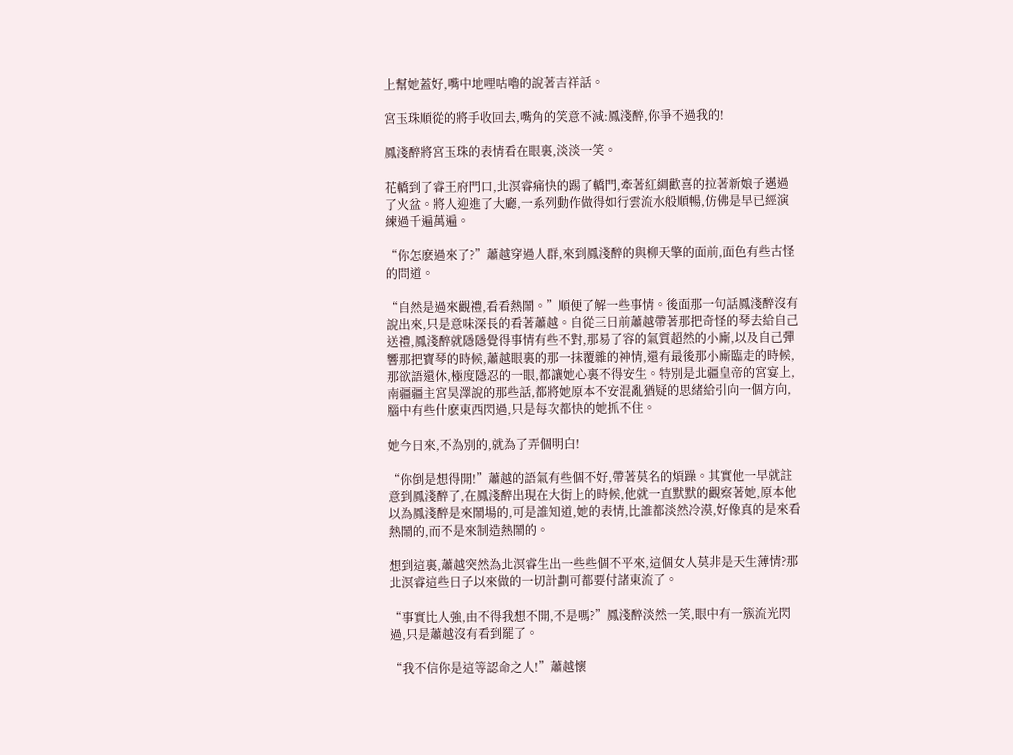上幫她蓋好,嘴中地哩咕嚕的說著吉祥話。

宮玉珠順從的將手收回去,嘴角的笑意不減:鳳淺醉,你爭不過我的!

鳳淺醉將宮玉珠的表情看在眼裏,淡淡一笑。

花轎到了睿王府門口,北溟睿痛快的踢了轎門,牽著紅綢歡喜的拉著新娘子邁過了火盆。將人迎進了大廳,一系列動作做得如行雲流水般順暢,仿佛是早已經演練過千遍萬遍。

“你怎麽過來了?”蕭越穿過人群,來到鳳淺醉的與柳天擎的面前,面色有些古怪的問道。

“自然是過來觀禮,看看熱鬧。”順便了解一些事情。後面那一句話鳳淺醉沒有說出來,只是意味深長的看著蕭越。自從三日前蕭越帶著那把奇怪的琴去給自己送禮,鳳淺醉就隱隱覺得事情有些不對,那易了容的氣質超然的小廝,以及自己彈響那把寶琴的時候,蕭越眼裏的那一抹覆雜的神情,還有最後那小廝臨走的時候,那欲語還休,極度隱忍的一眼,都讓她心裏不得安生。特別是北疆皇帝的宮宴上,南疆疆主宮昊澤說的那些話,都將她原本不安混亂猶疑的思緒給引向一個方向,腦中有些什麽東西閃過,只是每次都快的她抓不住。

她今日來,不為別的,就為了弄個明白!

“你倒是想得開!”蕭越的語氣有些個不好,帶著莫名的煩躁。其實他一早就註意到鳳淺醉了,在鳳淺醉出現在大街上的時候,他就一直默默的觀察著她,原本他以為鳳淺醉是來鬧場的,可是誰知道,她的表情,比誰都淡然冷漠,好像真的是來看熱鬧的,而不是來制造熱鬧的。

想到這裏,蕭越突然為北溟睿生出一些些個不平來,這個女人莫非是天生薄情?那北溟睿這些日子以來做的一切計劃可都要付諸東流了。

“事實比人強,由不得我想不開,不是嗎?”鳳淺醉淡然一笑,眼中有一簇流光閃過,只是蕭越沒有看到罷了。

“我不信你是這等認命之人!”蕭越懷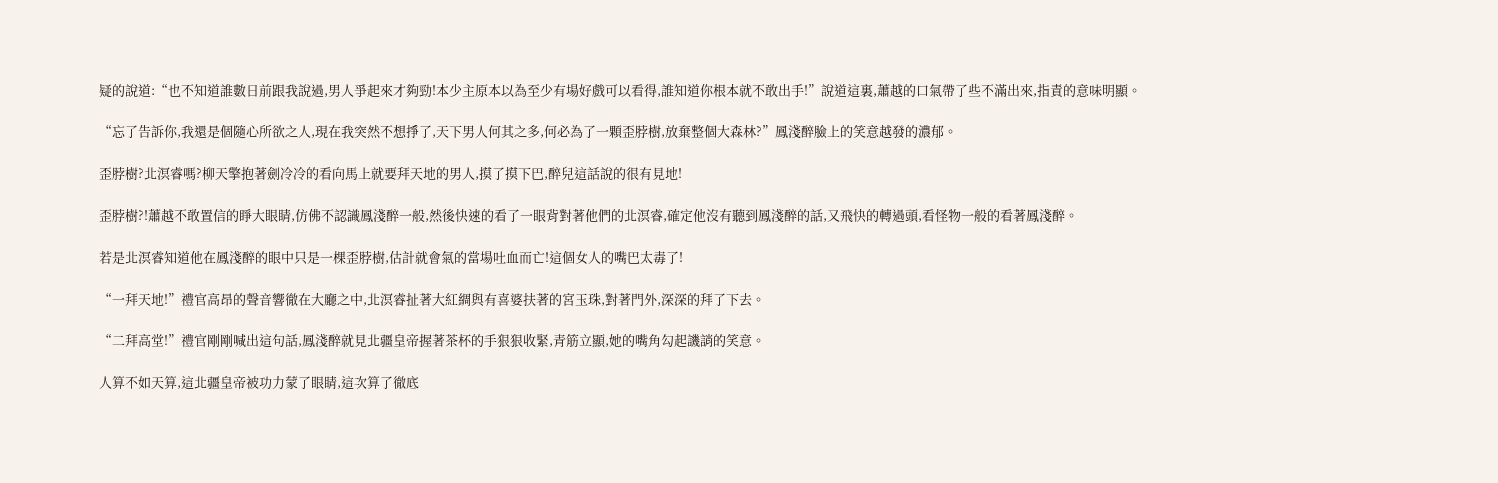疑的說道:“也不知道誰數日前跟我說過,男人爭起來才夠勁!本少主原本以為至少有場好戲可以看得,誰知道你根本就不敢出手!”說道這裏,蕭越的口氣帶了些不滿出來,指責的意味明顯。

“忘了告訴你,我還是個隨心所欲之人,現在我突然不想掙了,天下男人何其之多,何必為了一顆歪脖樹,放棄整個大森林?”鳳淺醉臉上的笑意越發的濃郁。

歪脖樹?北溟睿嗎?柳天擎抱著劍冷冷的看向馬上就要拜天地的男人,摸了摸下巴,醉兒這話說的很有見地!

歪脖樹?!蕭越不敢置信的睜大眼睛,仿佛不認識鳳淺醉一般,然後快速的看了一眼背對著他們的北溟睿,確定他沒有聽到鳳淺醉的話,又飛快的轉過頭,看怪物一般的看著鳳淺醉。

若是北溟睿知道他在鳳淺醉的眼中只是一棵歪脖樹,估計就會氣的當場吐血而亡!這個女人的嘴巴太毒了!

“一拜天地!”禮官高昂的聲音響徹在大廳之中,北溟睿扯著大紅綢與有喜婆扶著的宮玉珠,對著門外,深深的拜了下去。

“二拜高堂!”禮官剛剛喊出這句話,鳳淺醉就見北疆皇帝握著茶杯的手狠狠收緊,青筋立顯,她的嘴角勾起譏誚的笑意。

人算不如天算,這北疆皇帝被功力蒙了眼睛,這次算了徹底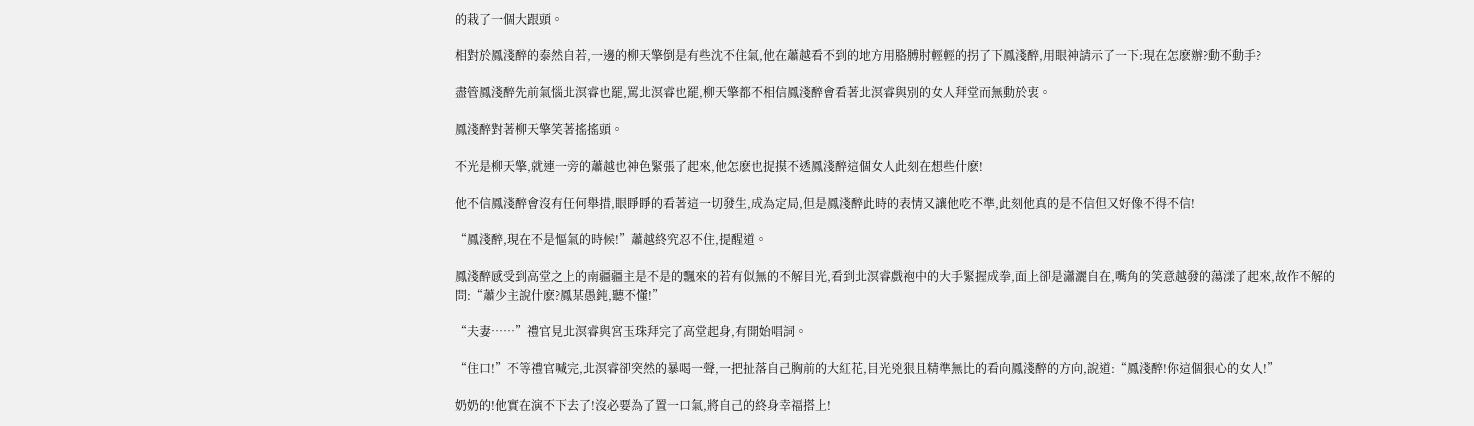的栽了一個大跟頭。

相對於鳳淺醉的泰然自若,一邊的柳天擎倒是有些沈不住氣,他在蕭越看不到的地方用胳膊肘輕輕的拐了下鳳淺醉,用眼神請示了一下:現在怎麽辦?動不動手?

盡管鳳淺醉先前氣惱北溟睿也罷,罵北溟睿也罷,柳天擎都不相信鳳淺醉會看著北溟睿與別的女人拜堂而無動於衷。

鳳淺醉對著柳天擎笑著搖搖頭。

不光是柳天擎,就連一旁的蕭越也神色緊張了起來,他怎麽也捉摸不透鳳淺醉這個女人此刻在想些什麽!

他不信鳳淺醉會沒有任何舉措,眼睜睜的看著這一切發生,成為定局,但是鳳淺醉此時的表情又讓他吃不準,此刻他真的是不信但又好像不得不信!

“鳳淺醉,現在不是慪氣的時候!”蕭越終究忍不住,提醒道。

鳳淺醉感受到高堂之上的南疆疆主是不是的飄來的若有似無的不解目光,看到北溟睿戲袍中的大手緊握成拳,面上卻是瀟灑自在,嘴角的笑意越發的蕩漾了起來,故作不解的問:“蕭少主說什麽?鳳某愚鈍,聽不懂!”

“夫妻……”禮官見北溟睿與宮玉珠拜完了高堂起身,有開始唱詞。

“住口!”不等禮官喊完,北溟睿卻突然的暴喝一聲,一把扯落自己胸前的大紅花,目光兇狠且精準無比的看向鳳淺醉的方向,說道:“鳳淺醉!你這個狠心的女人!”

奶奶的!他實在演不下去了!沒必要為了置一口氣,將自己的終身幸福搭上!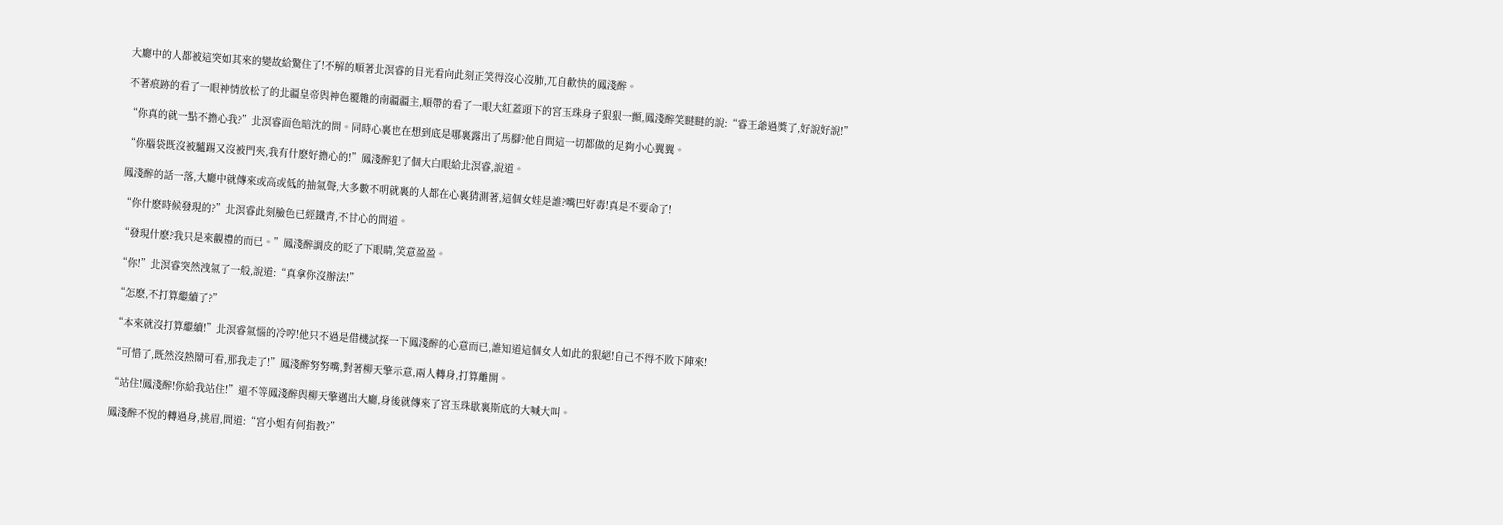大廳中的人都被這突如其來的變故給驚住了!不解的順著北溟睿的目光看向此刻正笑得沒心沒肺,兀自歡快的鳳淺醉。

不著痕跡的看了一眼神情放松了的北疆皇帝與神色覆雜的南疆疆主,順帶的看了一眼大紅蓋頭下的宮玉珠身子狠狠一顫,鳳淺醉笑瞇瞇的說:“睿王爺過獎了,好說好說!”

“你真的就一點不擔心我?”北溟睿面色暗沈的問。同時心裏也在想到底是哪裏露出了馬腳?他自問這一切都做的足夠小心翼翼。

“你腦袋既沒被驢踢又沒被門夾,我有什麽好擔心的!”鳳淺醉犯了個大白眼給北溟睿,說道。

鳳淺醉的話一落,大廳中就傳來或高或低的抽氣聲,大多數不明就裏的人都在心裏猜測著,這個女娃是誰?嘴巴好毒!真是不要命了!

“你什麽時候發現的?”北溟睿此刻臉色已經鐵青,不甘心的問道。

“發現什麽?我只是來觀禮的而已。”鳳淺醉調皮的眨了下眼睛,笑意盈盈。

“你!”北溟睿突然洩氣了一般,說道:“真拿你沒辦法!”

“怎麽,不打算繼續了?”

“本來就沒打算繼續!”北溟睿氣惱的冷哼!他只不過是借機試探一下鳳淺醉的心意而已,誰知道這個女人如此的狠絕!自己不得不敗下陣來!

“可惜了,既然沒熱鬧可看,那我走了!”鳳淺醉努努嘴,對著柳天擎示意,兩人轉身,打算離開。

“站住!鳳淺醉!你給我站住!”還不等鳳淺醉與柳天擎邁出大廳,身後就傳來了宮玉珠歇裏斯底的大喊大叫。

鳳淺醉不悅的轉過身,挑眉,問道:“宮小姐有何指教?”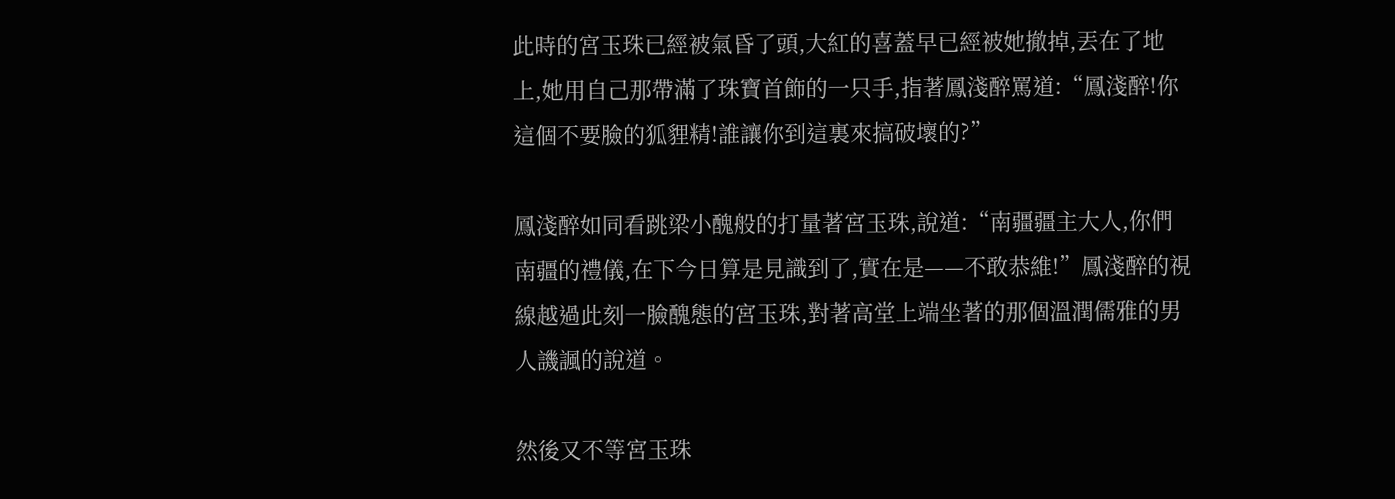此時的宮玉珠已經被氣昏了頭,大紅的喜蓋早已經被她撤掉,丟在了地上,她用自己那帶滿了珠寶首飾的一只手,指著鳳淺醉罵道:“鳳淺醉!你這個不要臉的狐貍精!誰讓你到這裏來搞破壞的?”

鳳淺醉如同看跳梁小醜般的打量著宮玉珠,說道:“南疆疆主大人,你們南疆的禮儀,在下今日算是見識到了,實在是——不敢恭維!”鳳淺醉的視線越過此刻一臉醜態的宮玉珠,對著高堂上端坐著的那個溫潤儒雅的男人譏諷的說道。

然後又不等宮玉珠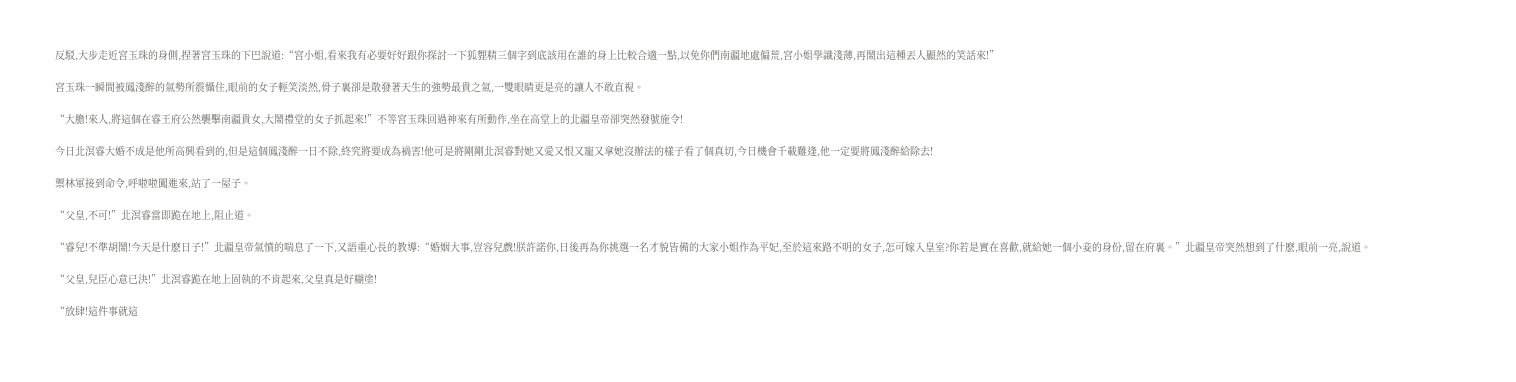反駁,大步走近宮玉珠的身側,捏著宮玉珠的下巴說道:“宮小姐,看來我有必要好好跟你探討一下狐貍精三個字到底該用在誰的身上比較合適一點,以免你們南疆地處偏荒,宮小姐學識淺薄,再鬧出這種丟人顯然的笑話來!”

宮玉珠一瞬間被鳳淺醉的氣勢所震懾住,眼前的女子輕笑淡然,骨子裏卻是散發著天生的強勢最貴之氣,一雙眼睛更是亮的讓人不敢直視。

“大膽!來人,將這個在睿王府公然襲擊南疆貴女,大鬧禮堂的女子抓起來!”不等宮玉珠回過神來有所動作,坐在高堂上的北疆皇帝卻突然發號施令!

今日北溟睿大婚不成是他所高興看到的,但是這個鳳淺醉一日不除,終究將要成為禍害!他可是將剛剛北溟睿對她又愛又恨又寵又拿她沒辦法的樣子看了個真切,今日機會千載難逢,他一定要將鳳淺醉給除去!

禦林軍接到命令,呼啦啦闖進來,站了一屋子。

“父皇,不可!”北溟睿當即跪在地上,阻止道。

“睿兒!不準胡鬧!今天是什麽日子!”北疆皇帝氣憤的喘息了一下,又語重心長的教導:“婚姻大事,豈容兒戲!朕許諾你,日後再為你挑選一名才貌皆備的大家小姐作為平妃,至於這來路不明的女子,怎可嫁入皇室?你若是實在喜歡,就給她一個小妾的身份,留在府裏。”北疆皇帝突然想到了什麽,眼前一亮,說道。

“父皇,兒臣心意已決!”北溟睿跪在地上固執的不肯起來,父皇真是好糊塗!

“放肆!這件事就這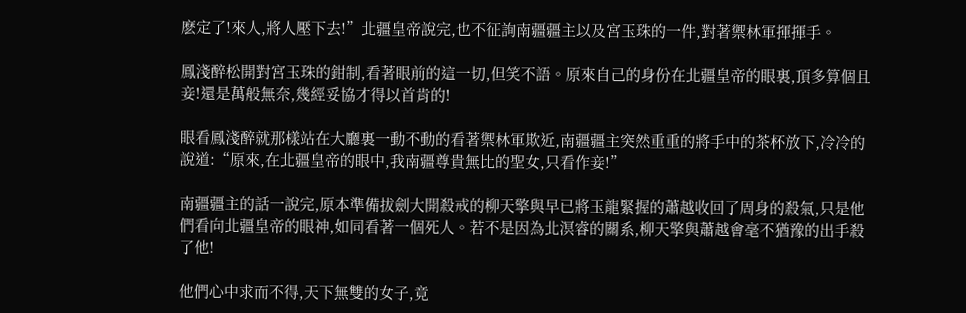麽定了!來人,將人壓下去!”北疆皇帝說完,也不征詢南疆疆主以及宮玉珠的一件,對著禦林軍揮揮手。

鳳淺醉松開對宮玉珠的鉗制,看著眼前的這一切,但笑不語。原來自己的身份在北疆皇帝的眼裏,頂多算個且妾!還是萬般無奈,幾經妥協才得以首肯的!

眼看鳳淺醉就那樣站在大廳裏一動不動的看著禦林軍欺近,南疆疆主突然重重的將手中的茶杯放下,冷冷的說道:“原來,在北疆皇帝的眼中,我南疆尊貴無比的聖女,只看作妾!”

南疆疆主的話一說完,原本準備拔劍大開殺戒的柳天擎與早已將玉龍緊握的蕭越收回了周身的殺氣,只是他們看向北疆皇帝的眼神,如同看著一個死人。若不是因為北溟睿的關系,柳天擎與蕭越會毫不猶豫的出手殺了他!

他們心中求而不得,天下無雙的女子,竟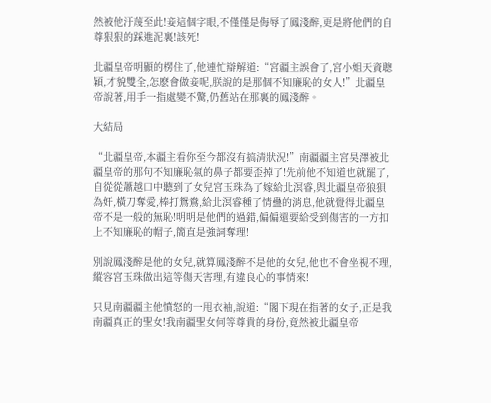然被他汙蔑至此!妾這個字眼,不僅僅是侮辱了鳳淺醉,更是將他們的自尊狠狠的踩進泥裏!該死!

北疆皇帝明顯的楞住了,他連忙辯解道:“宮疆主誤會了,宮小姐天資聰穎,才貌雙全,怎麽會做妾呢,朕說的是那個不知廉恥的女人!”北疆皇帝說著,用手一指處變不驚,仍舊站在那裏的鳳淺醉。

大結局

“北疆皇帝,本疆主看你至今都沒有搞清狀況!”南疆疆主宮昊澤被北疆皇帝的那句不知廉恥氣的鼻子都要歪掉了!先前他不知道也就罷了,自從從蕭越口中聽到了女兒宮玉珠為了嫁給北溟睿,與北疆皇帝狼狽為奸,橫刀奪愛,棒打鴛鴦,給北溟睿種了情蠱的消息,他就覺得北疆皇帝不是一般的無恥!明明是他們的過錯,偏偏還要給受到傷害的一方扣上不知廉恥的帽子,簡直是強詞奪理!

別說鳳淺醉是他的女兒,就算鳳淺醉不是他的女兒,他也不會坐視不理,縱容宮玉珠做出這等傷天害理,有違良心的事情來!

只見南疆疆主他憤怒的一甩衣袖,說道:“閣下現在指著的女子,正是我南疆真正的聖女!我南疆聖女何等尊貴的身份,竟然被北疆皇帝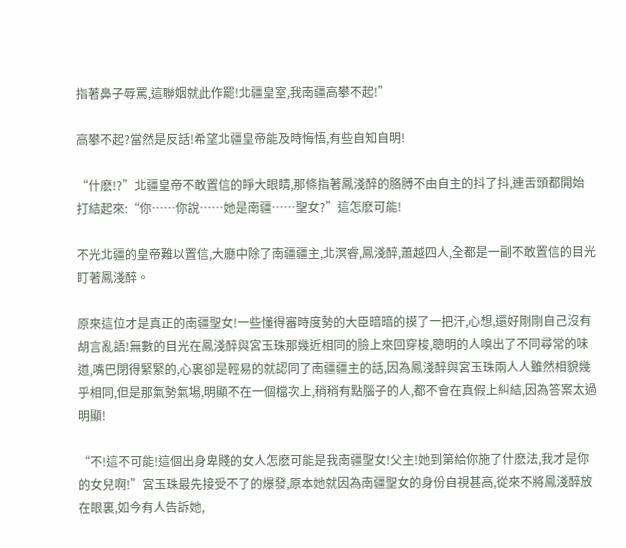指著鼻子辱罵,這聯姻就此作罷!北疆皇室,我南疆高攀不起!”

高攀不起?當然是反話!希望北疆皇帝能及時悔悟,有些自知自明!

“什麽!?”北疆皇帝不敢置信的睜大眼睛,那條指著鳳淺醉的胳膊不由自主的抖了抖,連舌頭都開始打結起來:“你……你說……她是南疆……聖女?”這怎麽可能!

不光北疆的皇帝難以置信,大廳中除了南疆疆主,北溟睿,鳳淺醉,蕭越四人,全都是一副不敢置信的目光盯著鳳淺醉。

原來這位才是真正的南疆聖女!一些懂得審時度勢的大臣暗暗的摸了一把汗,心想,還好剛剛自己沒有胡言亂語!無數的目光在鳳淺醉與宮玉珠那幾近相同的臉上來回穿梭,聰明的人嗅出了不同尋常的味道,嘴巴閉得緊緊的,心裏卻是輕易的就認同了南疆疆主的話,因為鳳淺醉與宮玉珠兩人人雖然相貌幾乎相同,但是那氣勢氣場,明顯不在一個檔次上,稍稍有點腦子的人,都不會在真假上糾結,因為答案太過明顯!

“不!這不可能!這個出身卑賤的女人怎麽可能是我南疆聖女!父主!她到第給你施了什麽法,我才是你的女兒啊!”宮玉珠最先接受不了的爆發,原本她就因為南疆聖女的身份自視甚高,從來不將鳳淺醉放在眼裏,如今有人告訴她,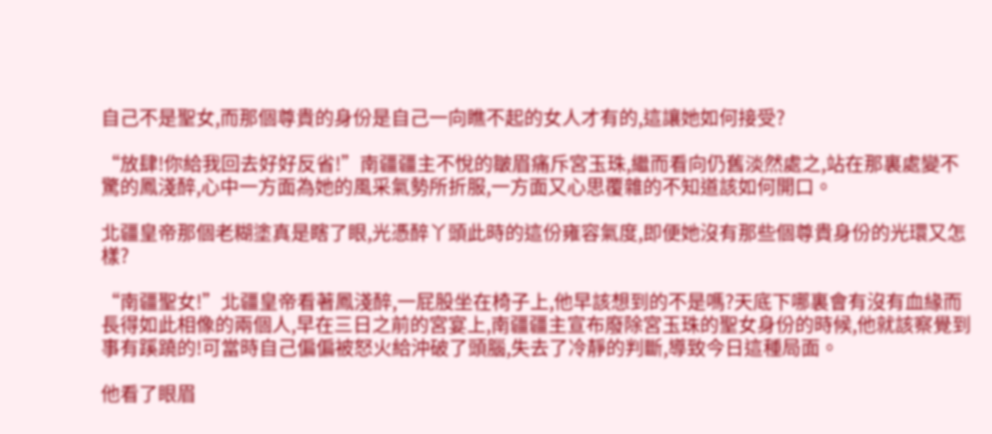自己不是聖女,而那個尊貴的身份是自己一向瞧不起的女人才有的,這讓她如何接受?

“放肆!你給我回去好好反省!”南疆疆主不悅的皺眉痛斥宮玉珠,繼而看向仍舊淡然處之,站在那裏處變不驚的鳳淺醉,心中一方面為她的風采氣勢所折服,一方面又心思覆雜的不知道該如何開口。

北疆皇帝那個老糊塗真是瞎了眼,光憑醉丫頭此時的這份雍容氣度,即便她沒有那些個尊貴身份的光環又怎樣?

“南疆聖女!”北疆皇帝看著鳳淺醉,一屁股坐在椅子上,他早該想到的不是嗎?天底下哪裏會有沒有血緣而長得如此相像的兩個人,早在三日之前的宮宴上,南疆疆主宣布廢除宮玉珠的聖女身份的時候,他就該察覺到事有蹊蹺的!可當時自己偏偏被怒火給沖破了頭腦,失去了冷靜的判斷,導致今日這種局面。

他看了眼眉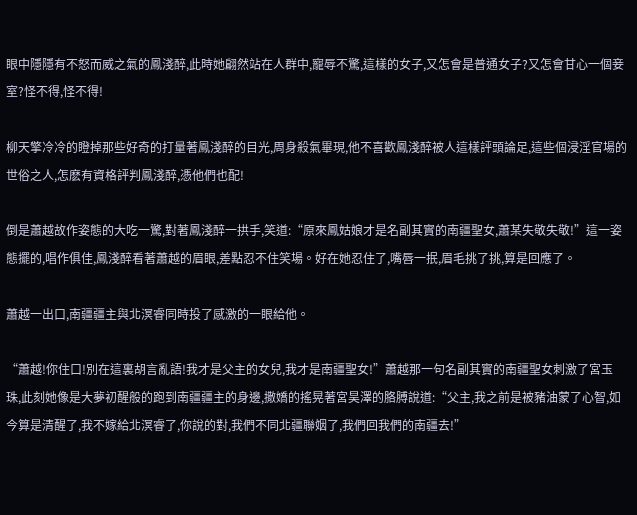眼中隱隱有不怒而威之氣的鳳淺醉,此時她翩然站在人群中,寵辱不驚,這樣的女子,又怎會是普通女子?又怎會甘心一個妾室?怪不得,怪不得!

柳天擎冷冷的瞪掉那些好奇的打量著鳳淺醉的目光,周身殺氣畢現,他不喜歡鳳淺醉被人這樣評頭論足,這些個浸淫官場的世俗之人,怎麽有資格評判鳳淺醉,憑他們也配!

倒是蕭越故作姿態的大吃一驚,對著鳳淺醉一拱手,笑道:“原來鳳姑娘才是名副其實的南疆聖女,蕭某失敬失敬!”這一姿態擺的,唱作俱佳,鳳淺醉看著蕭越的眉眼,差點忍不住笑場。好在她忍住了,嘴唇一抿,眉毛挑了挑,算是回應了。

蕭越一出口,南疆疆主與北溟睿同時投了感激的一眼給他。

“蕭越!你住口!別在這裏胡言亂語!我才是父主的女兒,我才是南疆聖女!”蕭越那一句名副其實的南疆聖女刺激了宮玉珠,此刻她像是大夢初醒般的跑到南疆疆主的身邊,撒嬌的搖晃著宮昊澤的胳膊說道:“父主,我之前是被豬油蒙了心智,如今算是清醒了,我不嫁給北溟睿了,你說的對,我們不同北疆聯姻了,我們回我們的南疆去!”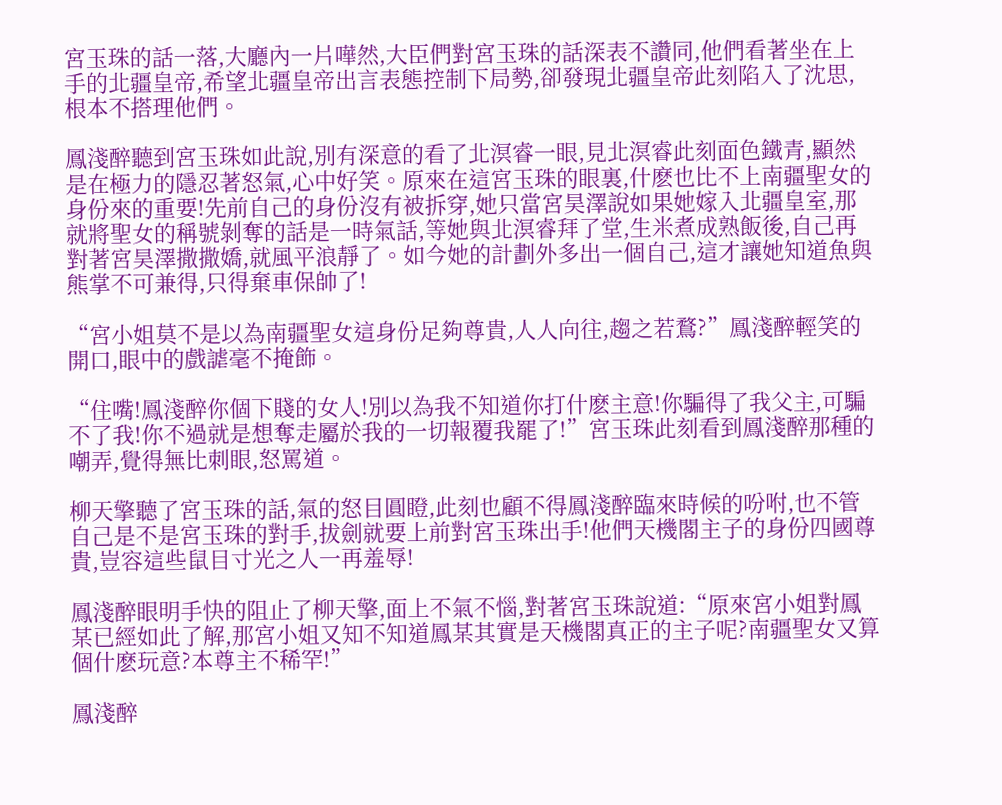宮玉珠的話一落,大廳內一片嘩然,大臣們對宮玉珠的話深表不讚同,他們看著坐在上手的北疆皇帝,希望北疆皇帝出言表態控制下局勢,卻發現北疆皇帝此刻陷入了沈思,根本不搭理他們。

鳳淺醉聽到宮玉珠如此說,別有深意的看了北溟睿一眼,見北溟睿此刻面色鐵青,顯然是在極力的隱忍著怒氣,心中好笑。原來在這宮玉珠的眼裏,什麽也比不上南疆聖女的身份來的重要!先前自己的身份沒有被拆穿,她只當宮昊澤說如果她嫁入北疆皇室,那就將聖女的稱號剝奪的話是一時氣話,等她與北溟睿拜了堂,生米煮成熟飯後,自己再對著宮昊澤撒撒嬌,就風平浪靜了。如今她的計劃外多出一個自己,這才讓她知道魚與熊掌不可兼得,只得棄車保帥了!

“宮小姐莫不是以為南疆聖女這身份足夠尊貴,人人向往,趨之若鶩?”鳳淺醉輕笑的開口,眼中的戲謔毫不掩飾。

“住嘴!鳳淺醉你個下賤的女人!別以為我不知道你打什麽主意!你騙得了我父主,可騙不了我!你不過就是想奪走屬於我的一切報覆我罷了!”宮玉珠此刻看到鳳淺醉那種的嘲弄,覺得無比刺眼,怒罵道。

柳天擎聽了宮玉珠的話,氣的怒目圓瞪,此刻也顧不得鳳淺醉臨來時候的吩咐,也不管自己是不是宮玉珠的對手,拔劍就要上前對宮玉珠出手!他們天機閣主子的身份四國尊貴,豈容這些鼠目寸光之人一再羞辱!

鳳淺醉眼明手快的阻止了柳天擎,面上不氣不惱,對著宮玉珠說道:“原來宮小姐對鳳某已經如此了解,那宮小姐又知不知道鳳某其實是天機閣真正的主子呢?南疆聖女又算個什麽玩意?本尊主不稀罕!”

鳳淺醉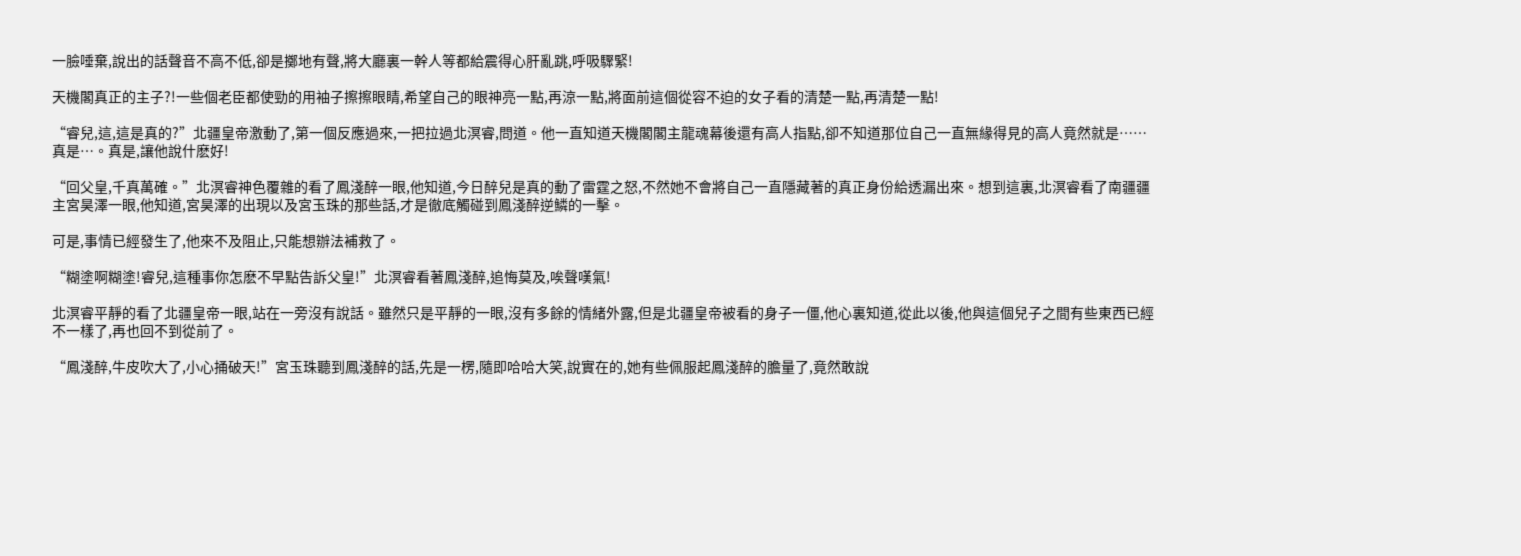一臉唾棄,說出的話聲音不高不低,卻是擲地有聲,將大廳裏一幹人等都給震得心肝亂跳,呼吸驟緊!

天機閣真正的主子?!一些個老臣都使勁的用袖子擦擦眼睛,希望自己的眼神亮一點,再涼一點,將面前這個從容不迫的女子看的清楚一點,再清楚一點!

“睿兒,這,這是真的?”北疆皇帝激動了,第一個反應過來,一把拉過北溟睿,問道。他一直知道天機閣閣主龍魂幕後還有高人指點,卻不知道那位自己一直無緣得見的高人竟然就是……真是…。真是,讓他說什麽好!

“回父皇,千真萬確。”北溟睿神色覆雜的看了鳳淺醉一眼,他知道,今日醉兒是真的動了雷霆之怒,不然她不會將自己一直隱藏著的真正身份給透漏出來。想到這裏,北溟睿看了南疆疆主宮昊澤一眼,他知道,宮昊澤的出現以及宮玉珠的那些話,才是徹底觸碰到鳳淺醉逆鱗的一擊。

可是,事情已經發生了,他來不及阻止,只能想辦法補救了。

“糊塗啊糊塗!睿兒,這種事你怎麽不早點告訴父皇!”北溟睿看著鳳淺醉,追悔莫及,唉聲嘆氣!

北溟睿平靜的看了北疆皇帝一眼,站在一旁沒有說話。雖然只是平靜的一眼,沒有多餘的情緒外露,但是北疆皇帝被看的身子一僵,他心裏知道,從此以後,他與這個兒子之間有些東西已經不一樣了,再也回不到從前了。

“鳳淺醉,牛皮吹大了,小心捅破天!”宮玉珠聽到鳳淺醉的話,先是一楞,隨即哈哈大笑,說實在的,她有些佩服起鳳淺醉的膽量了,竟然敢說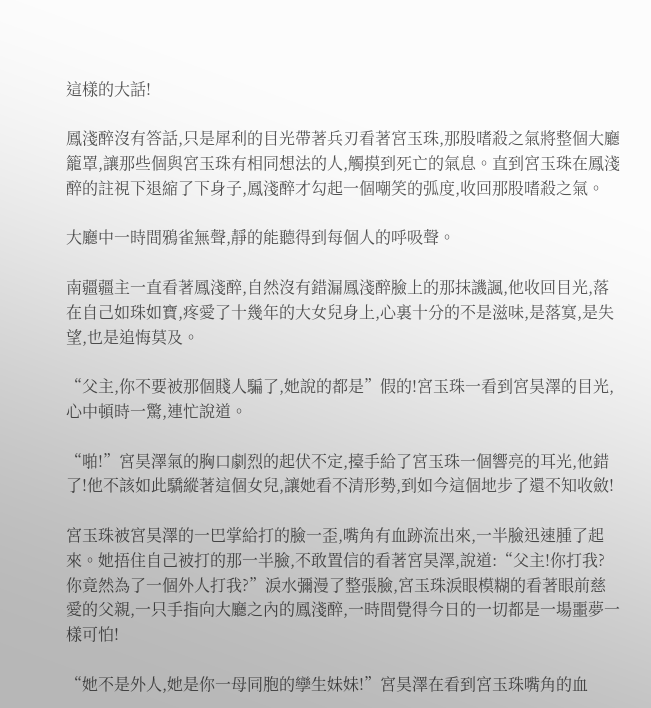這樣的大話!

鳳淺醉沒有答話,只是犀利的目光帶著兵刃看著宮玉珠,那股嗜殺之氣將整個大廳籠罩,讓那些個與宮玉珠有相同想法的人,觸摸到死亡的氣息。直到宮玉珠在鳳淺醉的註視下退縮了下身子,鳳淺醉才勾起一個嘲笑的弧度,收回那股嗜殺之氣。

大廳中一時間鴉雀無聲,靜的能聽得到每個人的呼吸聲。

南疆疆主一直看著鳳淺醉,自然沒有錯漏鳳淺醉臉上的那抹譏諷,他收回目光,落在自己如珠如寶,疼愛了十幾年的大女兒身上,心裏十分的不是滋味,是落寞,是失望,也是追悔莫及。

“父主,你不要被那個賤人騙了,她說的都是”假的!宮玉珠一看到宮昊澤的目光,心中頓時一驚,連忙說道。

“啪!”宮昊澤氣的胸口劇烈的起伏不定,擡手給了宮玉珠一個響亮的耳光,他錯了!他不該如此驕縱著這個女兒,讓她看不清形勢,到如今這個地步了還不知收斂!

宮玉珠被宮昊澤的一巴掌給打的臉一歪,嘴角有血跡流出來,一半臉迅速腫了起來。她捂住自己被打的那一半臉,不敢置信的看著宮昊澤,說道:“父主!你打我?你竟然為了一個外人打我?”淚水彌漫了整張臉,宮玉珠淚眼模糊的看著眼前慈愛的父親,一只手指向大廳之內的鳳淺醉,一時間覺得今日的一切都是一場噩夢一樣可怕!

“她不是外人,她是你一母同胞的孿生妹妹!”宮昊澤在看到宮玉珠嘴角的血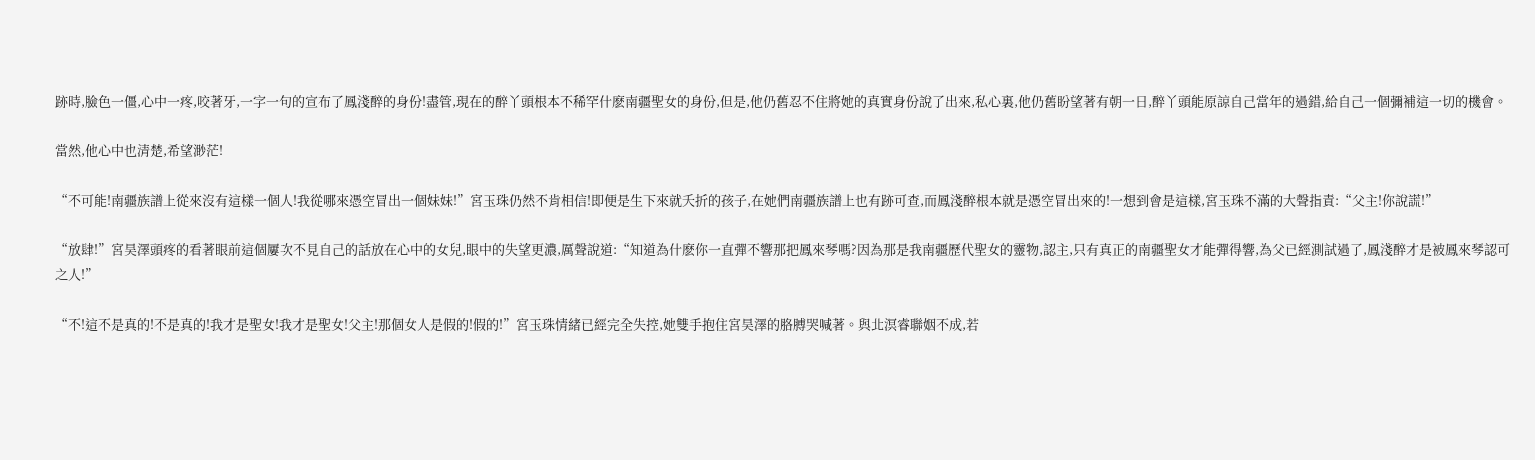跡時,臉色一僵,心中一疼,咬著牙,一字一句的宣布了鳳淺醉的身份!盡管,現在的醉丫頭根本不稀罕什麽南疆聖女的身份,但是,他仍舊忍不住將她的真實身份說了出來,私心裏,他仍舊盼望著有朝一日,醉丫頭能原諒自己當年的過錯,給自己一個彌補這一切的機會。

當然,他心中也清楚,希望渺茫!

“不可能!南疆族譜上從來沒有這樣一個人!我從哪來憑空冒出一個妹妹!”宮玉珠仍然不肯相信!即便是生下來就夭折的孩子,在她們南疆族譜上也有跡可查,而鳳淺醉根本就是憑空冒出來的!一想到會是這樣,宮玉珠不滿的大聲指責:“父主!你說謊!”

“放肆!”宮昊澤頭疼的看著眼前這個屢次不見自己的話放在心中的女兒,眼中的失望更濃,厲聲說道:“知道為什麽你一直彈不響那把鳳來琴嗎?因為那是我南疆歷代聖女的靈物,認主,只有真正的南疆聖女才能彈得響,為父已經測試過了,鳳淺醉才是被鳳來琴認可之人!”

“不!這不是真的!不是真的!我才是聖女!我才是聖女!父主!那個女人是假的!假的!”宮玉珠情緒已經完全失控,她雙手抱住宮昊澤的胳膊哭喊著。與北溟睿聯姻不成,若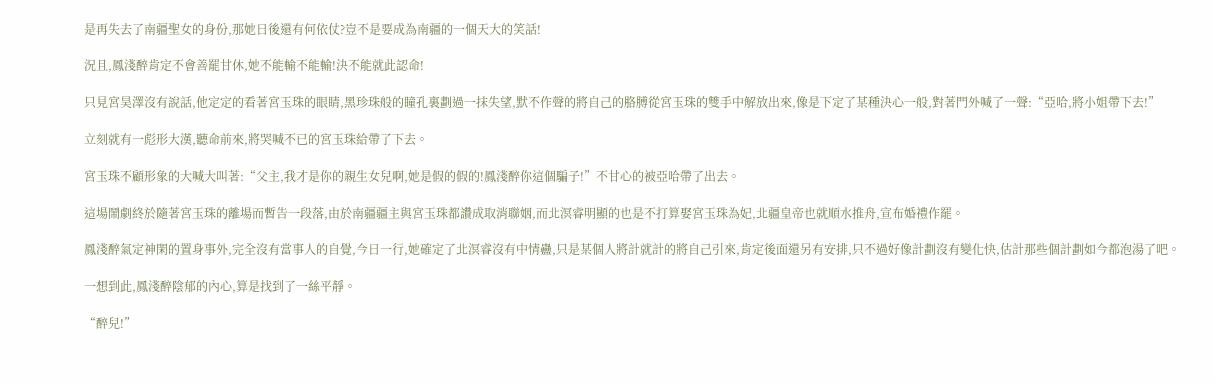是再失去了南疆聖女的身份,那她日後還有何依仗?豈不是要成為南疆的一個天大的笑話!

況且,鳳淺醉肯定不會善罷甘休,她不能輸不能輸!決不能就此認命!

只見宮昊澤沒有說話,他定定的看著宮玉珠的眼睛,黑珍珠般的瞳孔裏劃過一抹失望,默不作聲的將自己的胳膊從宮玉珠的雙手中解放出來,像是下定了某種決心一般,對著門外喊了一聲:“亞哈,將小姐帶下去!”

立刻就有一彪形大漢,聽命前來,將哭喊不已的宮玉珠給帶了下去。

宮玉珠不顧形象的大喊大叫著:“父主,我才是你的親生女兒啊,她是假的假的!鳳淺醉你這個騙子!”不甘心的被亞哈帶了出去。

這場鬧劇終於隨著宮玉珠的離場而暫告一段落,由於南疆疆主與宮玉珠都讚成取消聯姻,而北溟睿明顯的也是不打算娶宮玉珠為妃,北疆皇帝也就順水推舟,宣布婚禮作罷。

鳳淺醉氣定神閑的置身事外,完全沒有當事人的自覺,今日一行,她確定了北溟睿沒有中情蠱,只是某個人將計就計的將自己引來,肯定後面還另有安排,只不過好像計劃沒有變化快,估計那些個計劃如今都泡湯了吧。

一想到此,鳳淺醉陰郁的內心,算是找到了一絲平靜。

“醉兒!”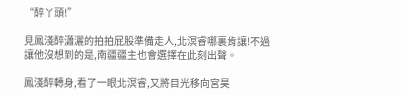“醉丫頭!”

見鳳淺醉瀟灑的拍拍屁股準備走人,北溟睿哪裏肯讓!不過讓他沒想到的是,南疆疆主也會選擇在此刻出聲。

鳳淺醉轉身,看了一眼北溟睿,又將目光移向宮昊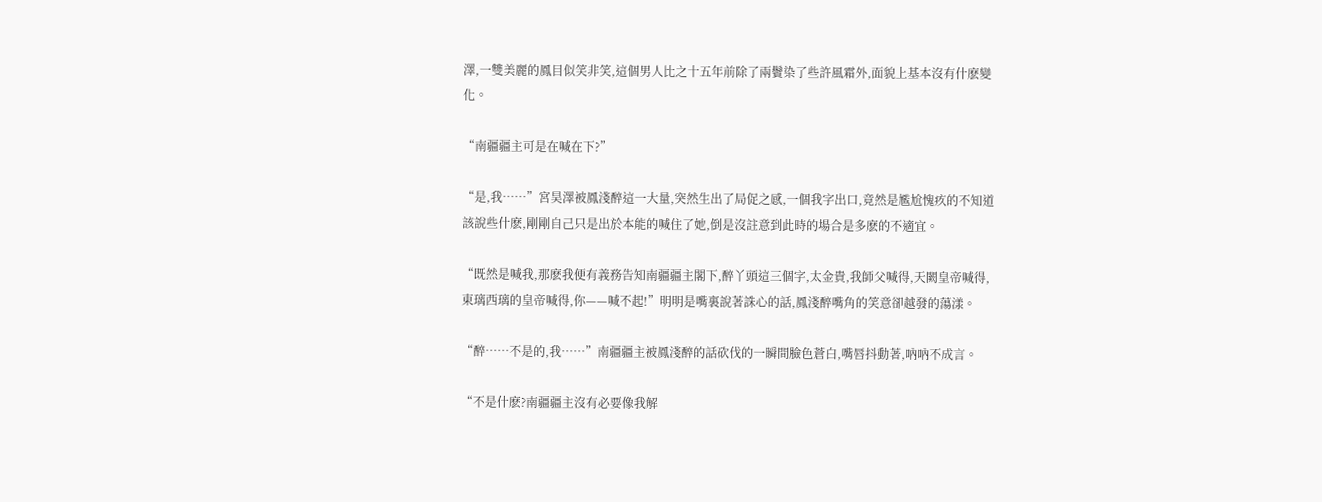澤,一雙美麗的鳳目似笑非笑,這個男人比之十五年前除了兩鬢染了些許風霜外,面貌上基本沒有什麽變化。

“南疆疆主可是在喊在下?”

“是,我……”宮昊澤被鳳淺醉這一大量,突然生出了局促之感,一個我字出口,竟然是尷尬愧疚的不知道該說些什麽,剛剛自己只是出於本能的喊住了她,倒是沒註意到此時的場合是多麽的不適宜。

“既然是喊我,那麽我便有義務告知南疆疆主閣下,醉丫頭這三個字,太金貴,我師父喊得,天闕皇帝喊得,東璃西璃的皇帝喊得,你——喊不起!”明明是嘴裏說著誅心的話,鳳淺醉嘴角的笑意卻越發的蕩漾。

“醉……不是的,我……”南疆疆主被鳳淺醉的話砍伐的一瞬間臉色蒼白,嘴唇抖動著,吶吶不成言。

“不是什麽?南疆疆主沒有必要像我解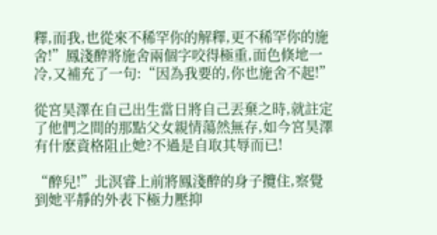釋,而我,也從來不稀罕你的解釋,更不稀罕你的施舍!”鳳淺醉將施舍兩個字咬得極重,面色倏地一冷,又補充了一句:“因為我要的,你也施舍不起!”

從宮昊澤在自己出生當日將自己丟棄之時,就註定了他們之間的那點父女親情蕩然無存,如今宮昊澤有什麽資格阻止她?不過是自取其辱而已!

“醉兒!”北溟睿上前將鳳淺醉的身子攬住,察覺到她平靜的外表下極力壓抑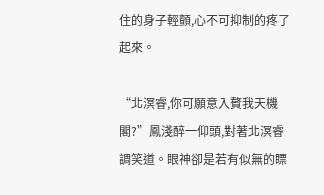住的身子輕顫,心不可抑制的疼了起來。

“北溟睿,你可願意入贅我天機閣?”鳳淺醉一仰頭,對著北溟睿調笑道。眼神卻是若有似無的瞟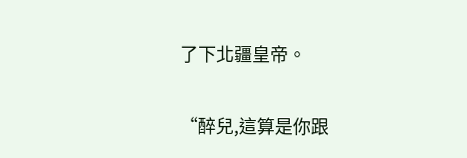了下北疆皇帝。

“醉兒,這算是你跟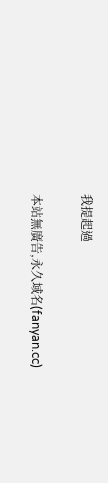我提起過

本站無廣告,永久域名(fanyan.cc)